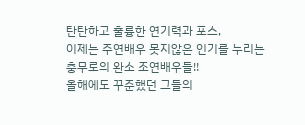탄탄하고 훌륭한 연기력과 포스,
이제는 주연배우 못지않은 인기를 누리는
충무로의 완소 조연배우들!!
올해에도 꾸준했던 그들의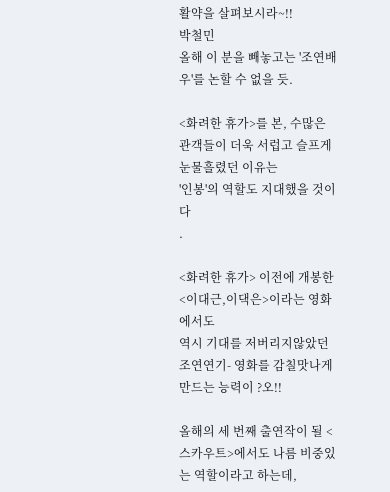활약을 살펴보시라~!!
박철민
올해 이 분을 빼놓고는 '조연배우'를 논할 수 없을 듯.

<화려한 휴가>를 본, 수많은 관객들이 더욱 서럽고 슬프게 눈물흘렸던 이유는
'인봉'의 역할도 지대했을 것이다
.

<화려한 휴가> 이전에 개봉한 <이대근,이댁은>이라는 영화에서도
역시 기대를 저버리지않았던 조연연기- 영화를 감칠맛나게 만드는 능력이 ?오!!

올해의 세 번째 출연작이 될 <스카우트>에서도 나름 비중있는 역할이라고 하는데,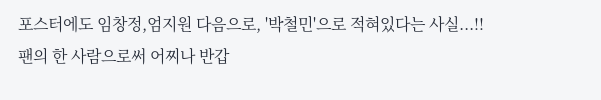포스터에도 임창정,엄지원 다음으로, '박철민'으로 적혀있다는 사실...!!
팬의 한 사람으로써 어찌나 반갑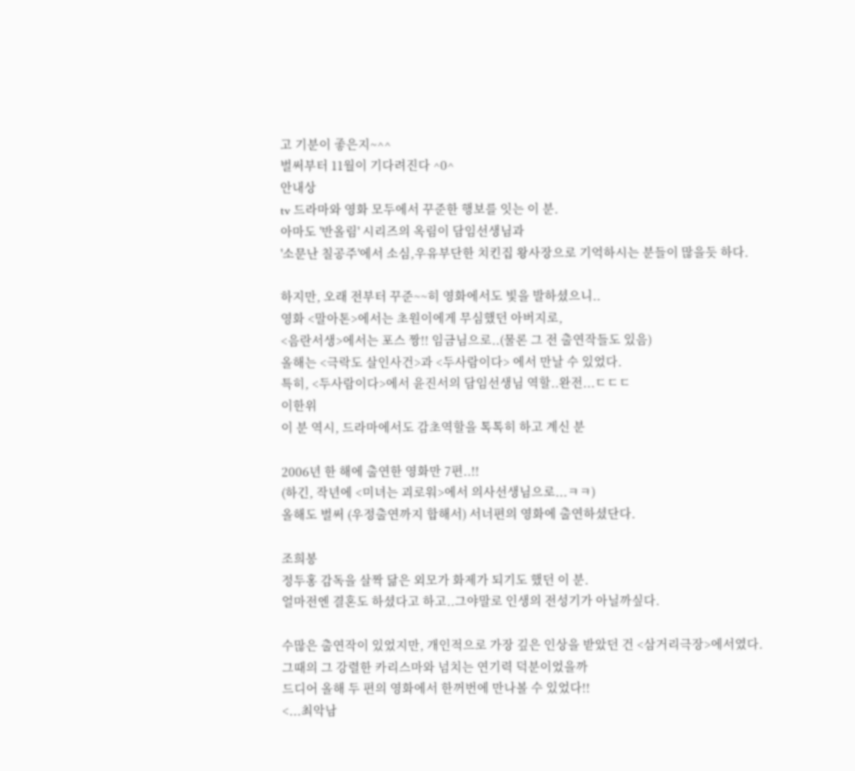고 기분이 좋은지~^^
벌써부터 11월이 기다려진다 ^0^
안내상
tv 드라마와 영화 모두에서 꾸준한 행보를 잇는 이 분.
아마도 '반올림' 시리즈의 옥림이 담임선생님과
'소문난 칠공주'에서 소심,우유부단한 치킨집 왕사장으로 기억하시는 분들이 많을듯 하다.

하지만, 오래 전부터 꾸준~~히 영화에서도 빛을 발하셨으니..
영화 <말아톤>에서는 초원이에게 무심했던 아버지로,
<음란서생>에서는 포스 짱!! 임금님으로..(물론 그 전 출연작들도 있음)
올해는 <극락도 살인사건>과 <두사람이다> 에서 만날 수 있었다.
특히, <두사람이다>에서 윤진서의 담임선생님 역할..완전...ㄷㄷㄷ
이한위
이 분 역시, 드라마에서도 감초역할을 톡톡히 하고 계신 분

2006년 한 해에 출연한 영화만 7편..!!
(하긴, 작년에 <미녀는 괴로워>에서 의사선생님으로...ㅋㅋ)
올해도 벌써 (우정출연까지 합해서) 서너편의 영화에 출연하셨단다.

조희봉
정두홍 감독을 살짝 닮은 외모가 화제가 되기도 했던 이 분.
얼마전엔 결혼도 하셨다고 하고..그야말로 인생의 전성기가 아닐까싶다.

수많은 출연작이 있었지만, 개인적으로 가장 깊은 인상을 받았던 건 <삼거리극장>에서였다.
그때의 그 강렬한 카리스마와 넘치는 연기력 덕분이었을까
드디어 올해 두 편의 영화에서 한꺼번에 만나볼 수 있었다!!
<...최악남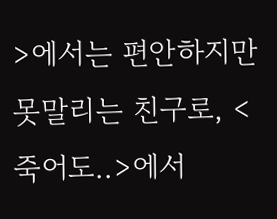>에서는 편안하지만 못말리는 친구로, <죽어도..>에서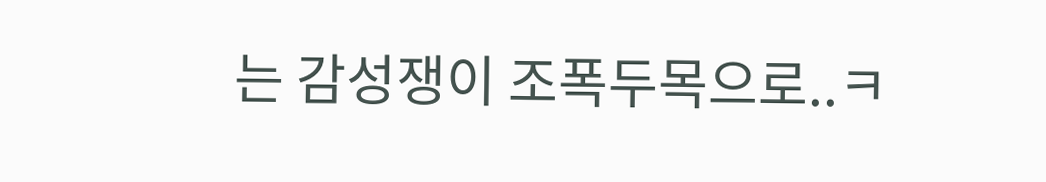는 감성쟁이 조폭두목으로..ㅋ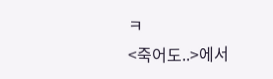ㅋ
<죽어도..>에서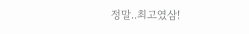정말..최고였삼!